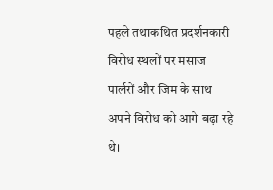पहले तथाकथित प्रदर्शनकारी विरोध स्थलों पर मसाज पार्लरों और जिम के साथ अपने विरोध को आगे बढ़ा रहे थे।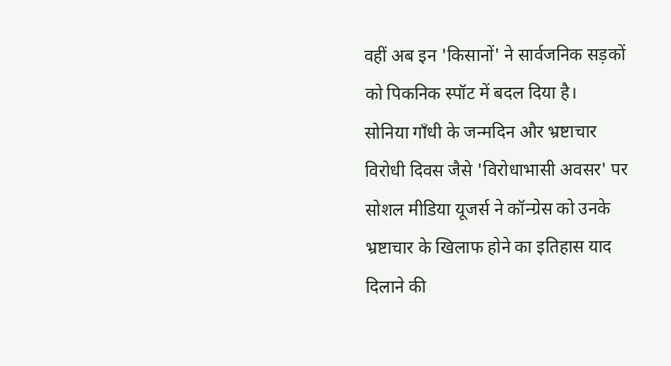वहीं अब इन 'किसानों' ने सार्वजनिक सड़कों को पिकनिक स्पॉट में बदल दिया है।
सोनिया गाँधी के जन्मदिन और भ्रष्टाचार विरोधी दिवस जैसे 'विरोधाभासी अवसर' पर सोशल मीडिया यूजर्स ने कॉन्ग्रेस को उनके भ्रष्टाचार के खिलाफ होने का इतिहास याद दिलाने की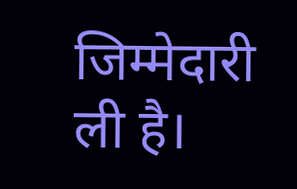जिम्मेदारी ली है।